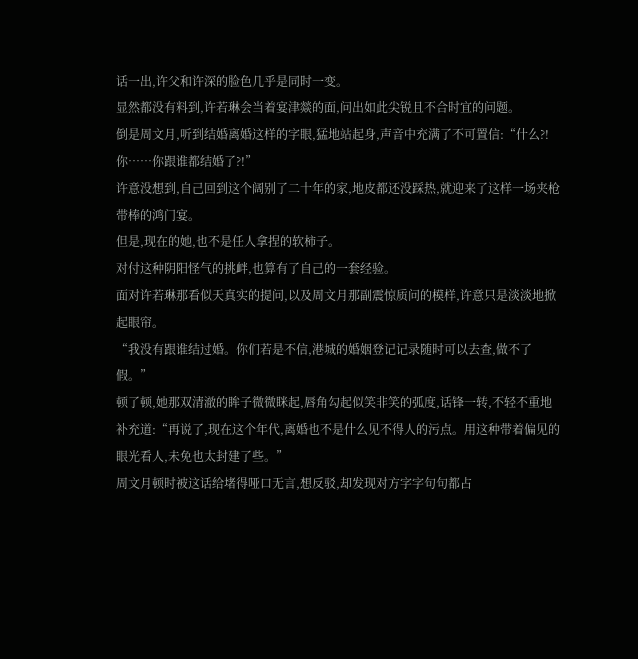话一出,许父和许深的脸色几乎是同时一变。
显然都没有料到,许若琳会当着宴津燚的面,问出如此尖锐且不合时宜的问题。
倒是周文月,听到结婚离婚这样的字眼,猛地站起身,声音中充满了不可置信:“什么?!你……你跟谁都结婚了?!”
许意没想到,自己回到这个阔别了二十年的家,地皮都还没踩热,就迎来了这样一场夹枪带棒的鸿门宴。
但是,现在的她,也不是任人拿捏的软柿子。
对付这种阴阳怪气的挑衅,也算有了自己的一套经验。
面对许若琳那看似天真实的提问,以及周文月那副震惊质问的模样,许意只是淡淡地掀起眼帘。
“我没有跟谁结过婚。你们若是不信,港城的婚姻登记记录随时可以去查,做不了假。”
顿了顿,她那双清澈的眸子微微眯起,唇角勾起似笑非笑的弧度,话锋一转,不轻不重地补充道:“再说了,现在这个年代,离婚也不是什么见不得人的污点。用这种带着偏见的眼光看人,未免也太封建了些。”
周文月顿时被这话给堵得哑口无言,想反驳,却发现对方字字句句都占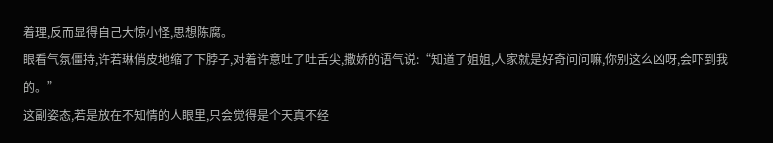着理,反而显得自己大惊小怪,思想陈腐。
眼看气氛僵持,许若琳俏皮地缩了下脖子,对着许意吐了吐舌尖,撒娇的语气说:“知道了姐姐,人家就是好奇问问嘛,你别这么凶呀,会吓到我的。”
这副姿态,若是放在不知情的人眼里,只会觉得是个天真不经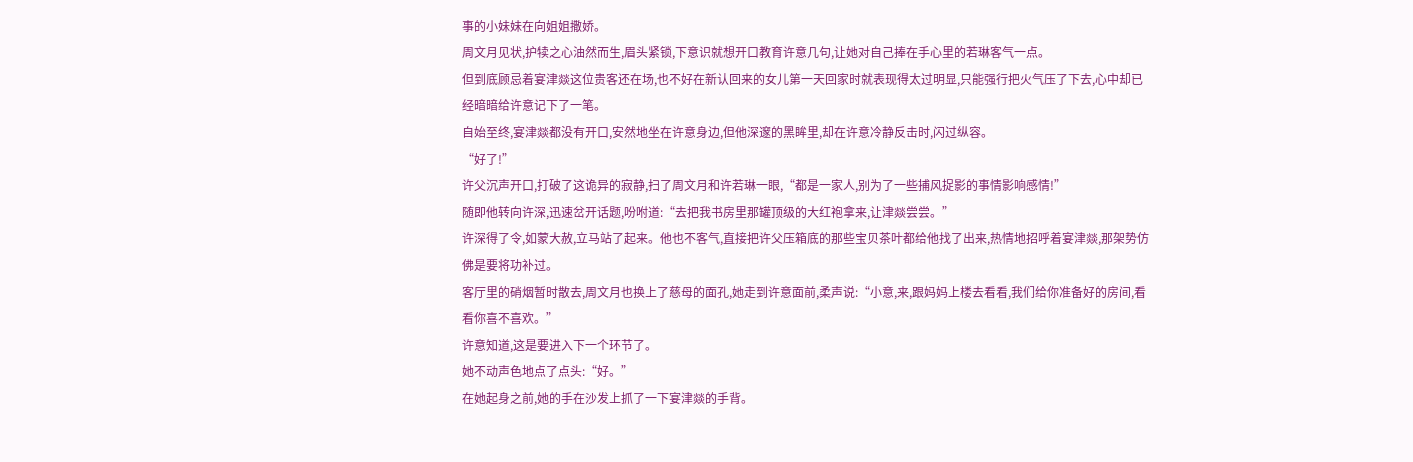事的小妹妹在向姐姐撒娇。
周文月见状,护犊之心油然而生,眉头紧锁,下意识就想开口教育许意几句,让她对自己捧在手心里的若琳客气一点。
但到底顾忌着宴津燚这位贵客还在场,也不好在新认回来的女儿第一天回家时就表现得太过明显,只能强行把火气压了下去,心中却已经暗暗给许意记下了一笔。
自始至终,宴津燚都没有开口,安然地坐在许意身边,但他深邃的黑眸里,却在许意冷静反击时,闪过纵容。
“好了!”
许父沉声开口,打破了这诡异的寂静,扫了周文月和许若琳一眼,“都是一家人,别为了一些捕风捉影的事情影响感情!”
随即他转向许深,迅速岔开话题,吩咐道:“去把我书房里那罐顶级的大红袍拿来,让津燚尝尝。”
许深得了令,如蒙大赦,立马站了起来。他也不客气,直接把许父压箱底的那些宝贝茶叶都给他找了出来,热情地招呼着宴津燚,那架势仿佛是要将功补过。
客厅里的硝烟暂时散去,周文月也换上了慈母的面孔,她走到许意面前,柔声说:“小意,来,跟妈妈上楼去看看,我们给你准备好的房间,看看你喜不喜欢。”
许意知道,这是要进入下一个环节了。
她不动声色地点了点头:“好。”
在她起身之前,她的手在沙发上抓了一下宴津燚的手背。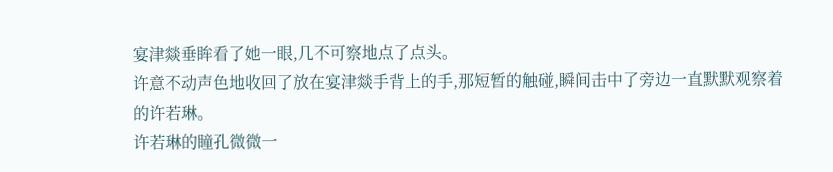宴津燚垂眸看了她一眼,几不可察地点了点头。
许意不动声色地收回了放在宴津燚手背上的手,那短暂的触碰,瞬间击中了旁边一直默默观察着的许若琳。
许若琳的瞳孔微微一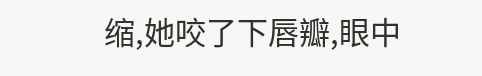缩,她咬了下唇瓣,眼中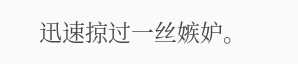迅速掠过一丝嫉妒。